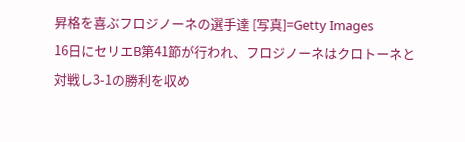昇格を喜ぶフロジノーネの選手達 [写真]=Getty Images
16日にセリエB第41節が行われ、フロジノーネはクロトーネと対戦し3-1の勝利を収め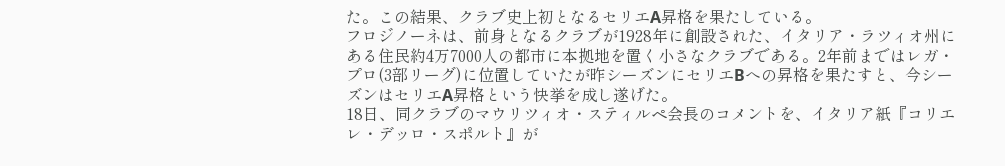た。この結果、クラブ史上初となるセリエA昇格を果たしている。
フロジノーネは、前身となるクラブが1928年に創設された、イタリア・ラツィオ州にある住民約4万7000人の都市に本拠地を置く小さなクラブである。2年前まではレガ・プロ(3部リーグ)に位置していたが昨シーズンにセリエBへの昇格を果たすと、今シーズンはセリエA昇格という快挙を成し遂げた。
18日、同クラブのマウリツィオ・スティルペ会長のコメントを、イタリア紙『コリエレ・デッロ・スポルト』が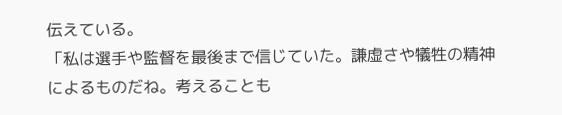伝えている。
「私は選手や監督を最後まで信じていた。謙虚さや犠牲の精神によるものだね。考えることも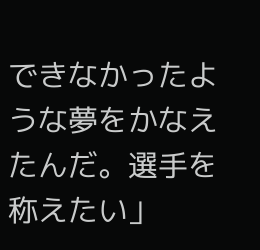できなかったような夢をかなえたんだ。選手を称えたい」